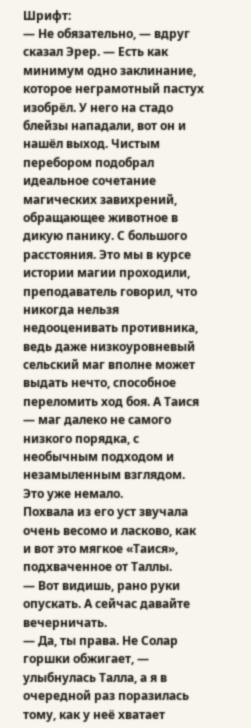Шрифт:
— Не обязательно, — вдруг сказал Эрер. — Есть как минимум одно заклинание, которое неграмотный пастух изобрёл. У него на стадо блейзы нападали, вот он и нашёл выход. Чистым перебором подобрал идеальное сочетание магических завихрений, обращающее животное в дикую панику. С большого расстояния. Это мы в курсе истории магии проходили, преподаватель говорил, что никогда нельзя недооценивать противника, ведь даже низкоуровневый сельский маг вполне может выдать нечто, способное переломить ход боя. А Таися — маг далеко не самого низкого порядка, с необычным подходом и незамыленным взглядом. Это уже немало.
Похвала из его уст звучала очень весомо и ласково, как и вот это мягкое «Таися», подхваченное от Таллы.
— Вот видишь, рано руки опускать. А сейчас давайте вечерничать.
— Да, ты права. Не Солар горшки обжигает, — улыбнулась Талла, а я в очередной раз поразилась тому, как у неё хватает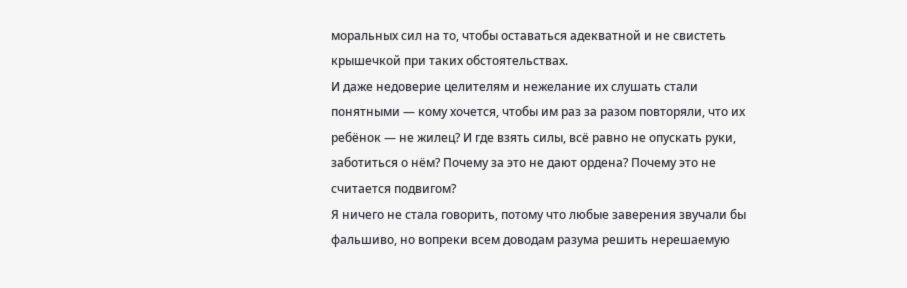моральных сил на то, чтобы оставаться адекватной и не свистеть крышечкой при таких обстоятельствах.
И даже недоверие целителям и нежелание их слушать стали понятными — кому хочется, чтобы им раз за разом повторяли, что их ребёнок — не жилец? И где взять силы, всё равно не опускать руки, заботиться о нём? Почему за это не дают ордена? Почему это не считается подвигом?
Я ничего не стала говорить, потому что любые заверения звучали бы фальшиво, но вопреки всем доводам разума решить нерешаемую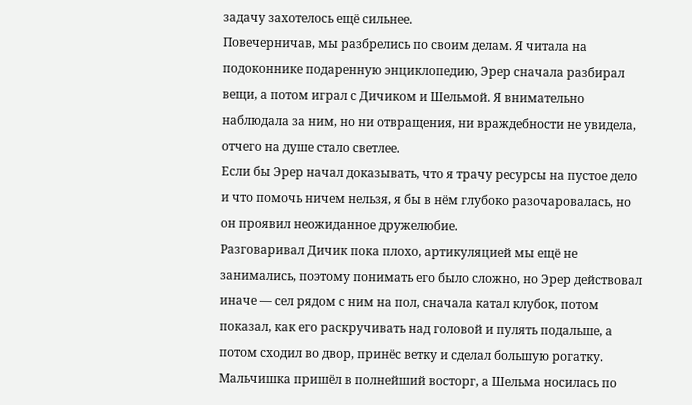задачу захотелось ещё сильнее.
Повечерничав, мы разбрелись по своим делам. Я читала на подоконнике подаренную энциклопедию, Эрер сначала разбирал вещи, а потом играл с Дичиком и Шельмой. Я внимательно наблюдала за ним, но ни отвращения, ни враждебности не увидела, отчего на душе стало светлее.
Если бы Эрер начал доказывать, что я трачу ресурсы на пустое дело и что помочь ничем нельзя, я бы в нём глубоко разочаровалась, но он проявил неожиданное дружелюбие.
Разговаривал Дичик пока плохо, артикуляцией мы ещё не занимались, поэтому понимать его было сложно, но Эрер действовал иначе — сел рядом с ним на пол, сначала катал клубок, потом показал, как его раскручивать над головой и пулять подальше, а потом сходил во двор, принёс ветку и сделал большую рогатку.
Мальчишка пришёл в полнейший восторг, а Шельма носилась по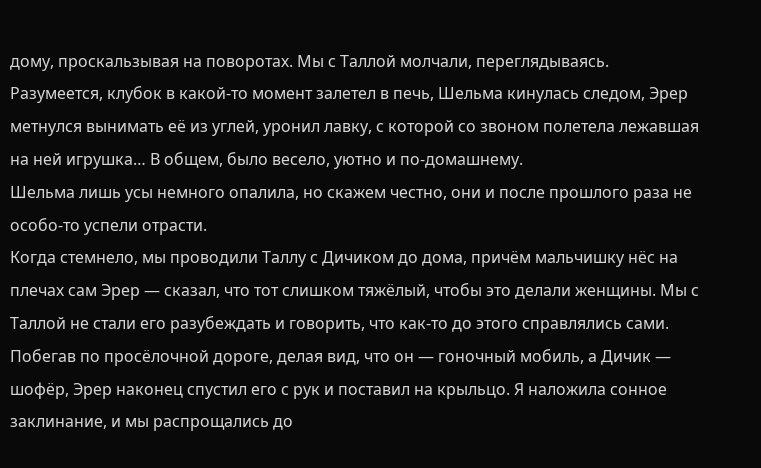дому, проскальзывая на поворотах. Мы с Таллой молчали, переглядываясь.
Разумеется, клубок в какой-то момент залетел в печь, Шельма кинулась следом, Эрер метнулся вынимать её из углей, уронил лавку, с которой со звоном полетела лежавшая на ней игрушка… В общем, было весело, уютно и по-домашнему.
Шельма лишь усы немного опалила, но скажем честно, они и после прошлого раза не особо-то успели отрасти.
Когда стемнело, мы проводили Таллу с Дичиком до дома, причём мальчишку нёс на плечах сам Эрер — сказал, что тот слишком тяжёлый, чтобы это делали женщины. Мы с Таллой не стали его разубеждать и говорить, что как-то до этого справлялись сами.
Побегав по просёлочной дороге, делая вид, что он — гоночный мобиль, а Дичик — шофёр, Эрер наконец спустил его с рук и поставил на крыльцо. Я наложила сонное заклинание, и мы распрощались до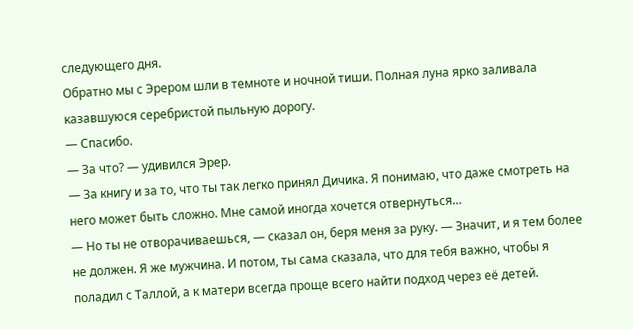следующего дня.
Обратно мы с Эрером шли в темноте и ночной тиши. Полная луна ярко заливала казавшуюся серебристой пыльную дорогу.
— Спасибо.
— За что? — удивился Эрер.
— За книгу и за то, что ты так легко принял Дичика. Я понимаю, что даже смотреть на него может быть сложно. Мне самой иногда хочется отвернуться…
— Но ты не отворачиваешься, — сказал он, беря меня за руку. — Значит, и я тем более не должен. Я же мужчина. И потом, ты сама сказала, что для тебя важно, чтобы я поладил с Таллой, а к матери всегда проще всего найти подход через её детей.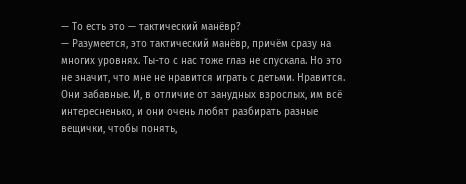— То есть это — тактический манёвр?
— Разумеется, это тактический манёвр, причём сразу на многих уровнях. Ты-то с нас тоже глаз не спускала. Но это не значит, что мне не нравится играть с детьми. Нравится. Они забавные. И, в отличие от занудных взрослых, им всё интересненько, и они очень любят разбирать разные вещички, чтобы понять,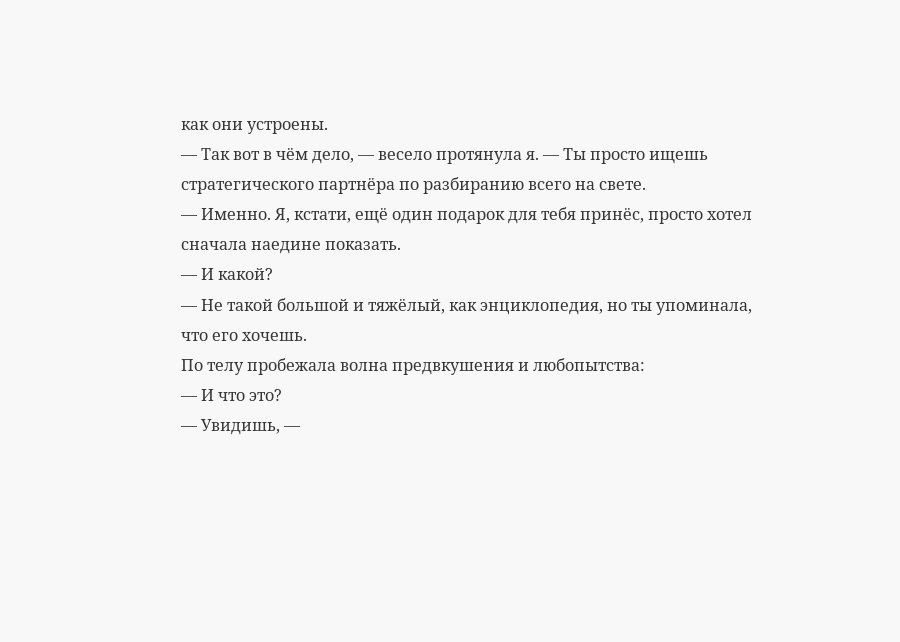как они устроены.
— Так вот в чём дело, — весело протянула я. — Ты просто ищешь стратегического партнёра по разбиранию всего на свете.
— Именно. Я, кстати, ещё один подарок для тебя принёс, просто хотел сначала наедине показать.
— И какой?
— Не такой большой и тяжёлый, как энциклопедия, но ты упоминала, что его хочешь.
По телу пробежала волна предвкушения и любопытства:
— И что это?
— Увидишь, —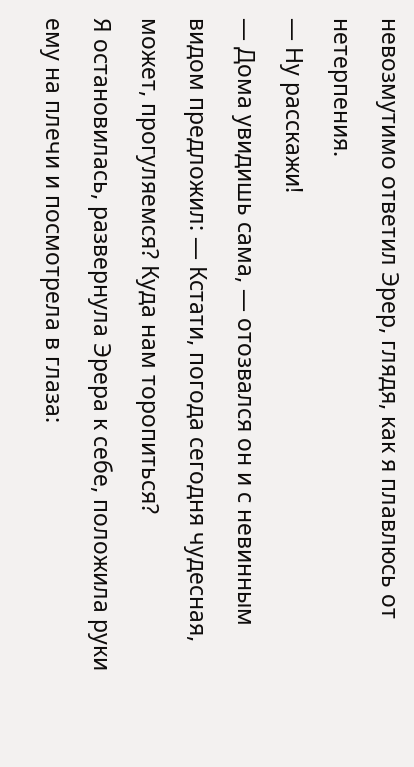невозмутимо ответил Эрер, глядя, как я плавлюсь от нетерпения.
— Ну расскажи!
— Дома увидишь сама, — отозвался он и с невинным видом предложил: — Кстати, погода сегодня чудесная, может, прогуляемся? Куда нам торопиться?
Я остановилась, развернула Эрера к себе, положила руки ему на плечи и посмотрела в глаза: